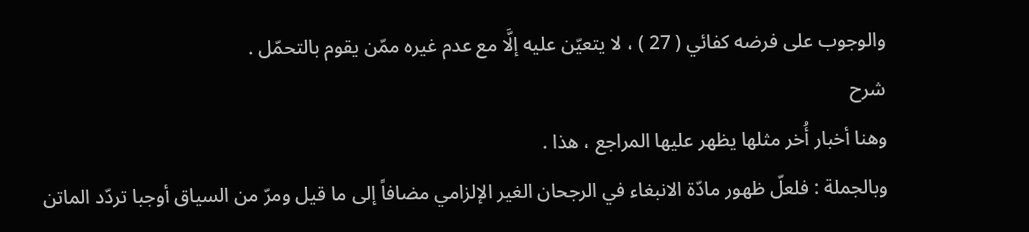والوجوب على فرضه كفائي ( 27 ) ، لا يتعيّن عليه إلَّا مع عدم غيره ممّن يقوم بالتحمّل .
شرح
وهنا أخبار أُخر مثلها يظهر عليها المراجع ، هذا .
وبالجملة : فلعلّ ظهور مادّة الانبغاء في الرجحان الغير الإلزامي مضافاً إلى ما قيل ومرّ من السياق أوجبا تردّد الماتن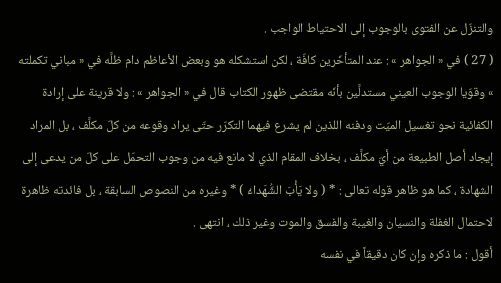والتنزّل عن الفتوى بالوجوب إلى الاحتياط الواجب .
( 27 ) في « الجواهر » : عند المتأخّرين كافّة ، لكن استشكله هو وبعض الأعاظم دام ظلَّه في « مباني تكملته » وقوّيا الوجوب العيني مستدلَّين بأنّه مقتضى ظهور الكتاب قال في « الجواهر » : ولا قرينة على إرادة الكفائية نحو تغسيل الميّت ودفنه اللذين لم يشرع فيهما التكرّر حتّى يراد وقوعه من كلّ مكلَّف ، بل المراد إيجاد أصل الطبيعة من أيّ مكلَّف ، بخلاف المقام الذي لا مانع فيه من وجوب التحمّل على كلّ من يدعى إلى الشهادة ، كما هو ظاهر قوله تعالى : * ( ولا يَأْبَ الشُّهَداءُ ) * وغيره من النصوص السابقة ، بل فائدته ظاهرة لاحتمال الغفلة والنسيان والغيبة والفسق والموت وغير ذلك ، انتهى .
أقول : ما ذكره وإن كان دقيقاً في نفسه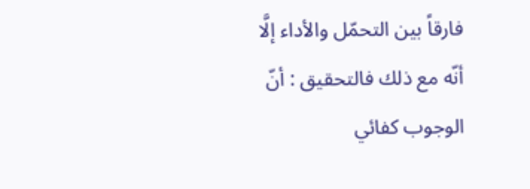فارقاً بين التحمّل والأداء إلَّا أنّه مع ذلك فالتحقيق : أنّ الوجوب كفائي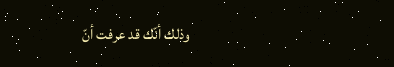وذلك أنّك قد عرفت أنّ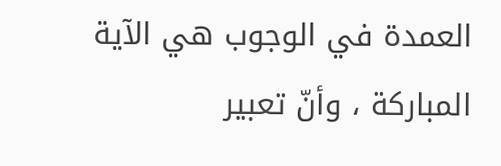العمدة في الوجوب هي الآية المباركة ، وأنّ تعبير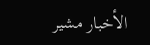الأخبار مشير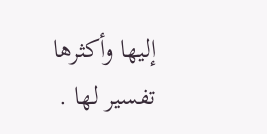إليها وأكثرها تفسير لها .